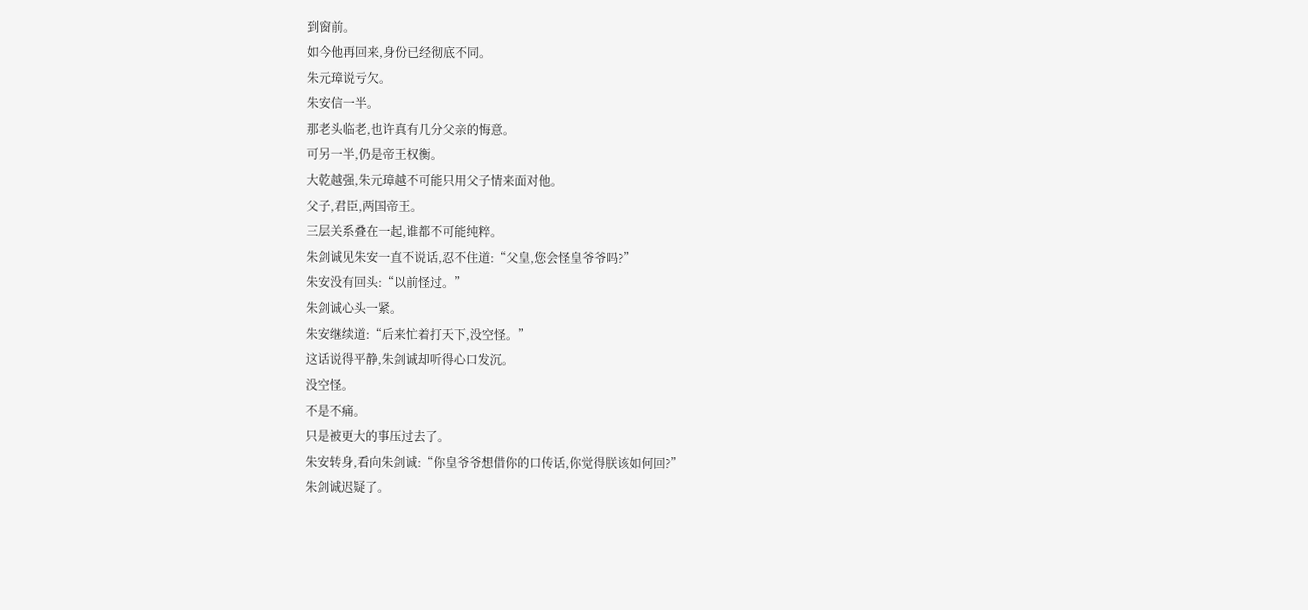到窗前。
如今他再回来,身份已经彻底不同。
朱元璋说亏欠。
朱安信一半。
那老头临老,也许真有几分父亲的悔意。
可另一半,仍是帝王权衡。
大乾越强,朱元璋越不可能只用父子情来面对他。
父子,君臣,两国帝王。
三层关系叠在一起,谁都不可能纯粹。
朱剑诚见朱安一直不说话,忍不住道:“父皇,您会怪皇爷爷吗?”
朱安没有回头:“以前怪过。”
朱剑诚心头一紧。
朱安继续道:“后来忙着打天下,没空怪。”
这话说得平静,朱剑诚却听得心口发沉。
没空怪。
不是不痛。
只是被更大的事压过去了。
朱安转身,看向朱剑诚:“你皇爷爷想借你的口传话,你觉得朕该如何回?”
朱剑诚迟疑了。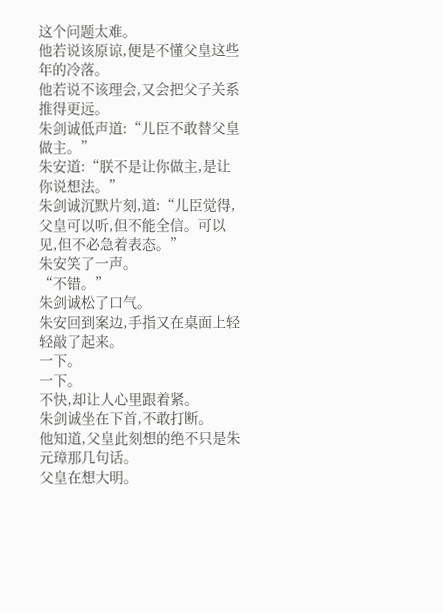这个问题太难。
他若说该原谅,便是不懂父皇这些年的冷落。
他若说不该理会,又会把父子关系推得更远。
朱剑诚低声道:“儿臣不敢替父皇做主。”
朱安道:“朕不是让你做主,是让你说想法。”
朱剑诚沉默片刻,道:“儿臣觉得,父皇可以听,但不能全信。可以见,但不必急着表态。”
朱安笑了一声。
“不错。”
朱剑诚松了口气。
朱安回到案边,手指又在桌面上轻轻敲了起来。
一下。
一下。
不快,却让人心里跟着紧。
朱剑诚坐在下首,不敢打断。
他知道,父皇此刻想的绝不只是朱元璋那几句话。
父皇在想大明。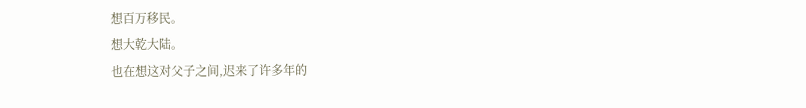想百万移民。
想大乾大陆。
也在想这对父子之间,迟来了许多年的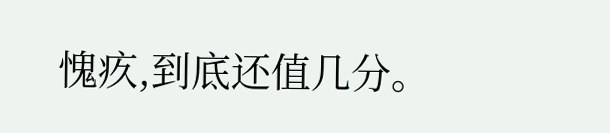愧疚,到底还值几分。